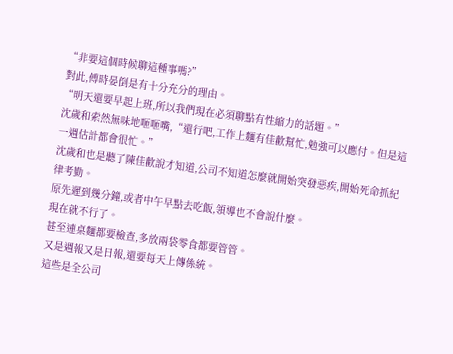“非要這個時候聊這種事嗎?”
對此,傅時晏倒是有十分充分的理由。
“明天還要早起上班,所以我們現在必須聊點有性縮力的話題。”
沈歲和索然無味地咂咂嘴,“還行吧,工作上麵有佳歡幫忙,勉強可以應付。但是這一週估計都會很忙。”
沈歲和也是聽了陳佳歡說才知道,公司不知道怎麼就開始突發惡疾,開始死命抓紀律考勤。
原先遲到幾分鐘,或者中午早點去吃飯,領導也不會說什麼。
現在就不行了。
甚至連桌麵都要檢查,多放兩袋零食都要管管。
又是週報又是日報,還要每天上傳係統。
這些是全公司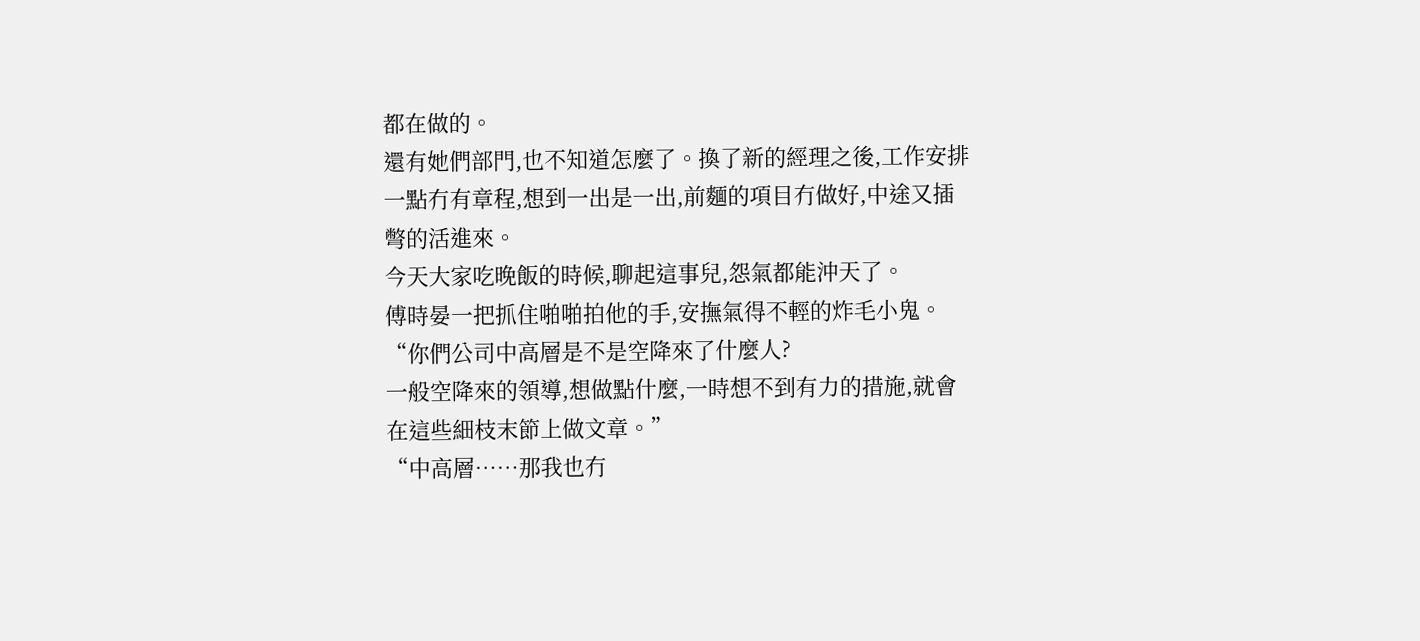都在做的。
還有她們部門,也不知道怎麼了。換了新的經理之後,工作安排一點冇有章程,想到一出是一出,前麵的項目冇做好,中途又插彆的活進來。
今天大家吃晚飯的時候,聊起這事兒,怨氣都能沖天了。
傅時晏一把抓住啪啪拍他的手,安撫氣得不輕的炸毛小鬼。
“你們公司中高層是不是空降來了什麼人?
一般空降來的領導,想做點什麼,一時想不到有力的措施,就會在這些細枝末節上做文章。”
“中高層……那我也冇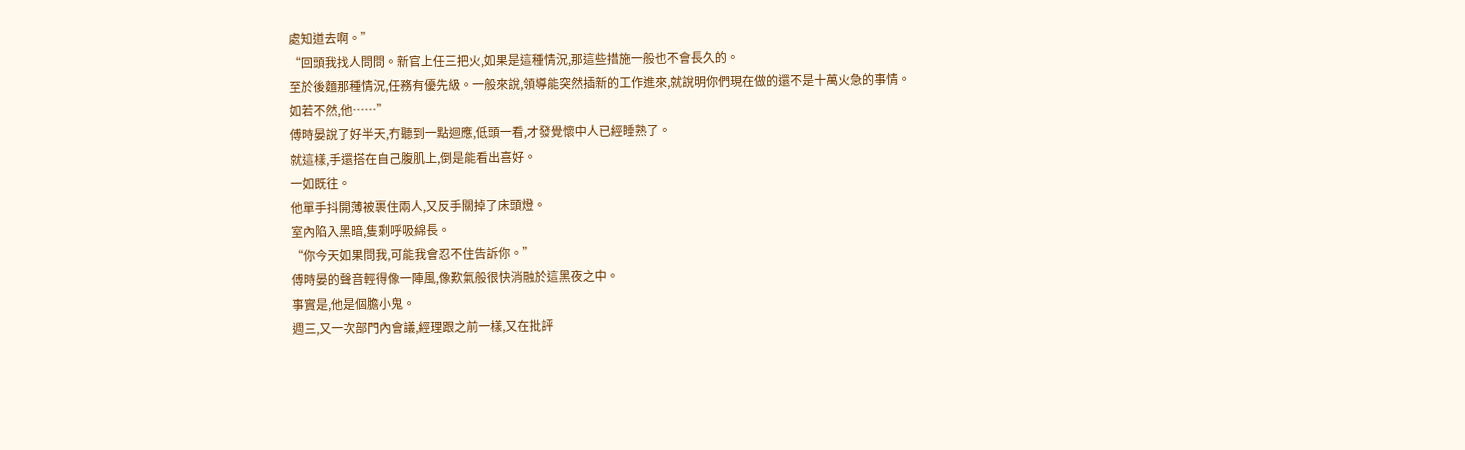處知道去啊。”
“回頭我找人問問。新官上任三把火,如果是這種情況,那這些措施一般也不會長久的。
至於後麵那種情況,任務有優先級。一般來說,領導能突然插新的工作進來,就說明你們現在做的還不是十萬火急的事情。
如若不然,他……”
傅時晏說了好半天,冇聽到一點迴應,低頭一看,才發覺懷中人已經睡熟了。
就這樣,手還搭在自己腹肌上,倒是能看出喜好。
一如既往。
他單手抖開薄被裹住兩人,又反手關掉了床頭燈。
室內陷入黑暗,隻剩呼吸綿長。
“你今天如果問我,可能我會忍不住告訴你。”
傅時晏的聲音輕得像一陣風,像歎氣般很快消融於這黑夜之中。
事實是,他是個膽小鬼。
週三,又一次部門內會議,經理跟之前一樣,又在批評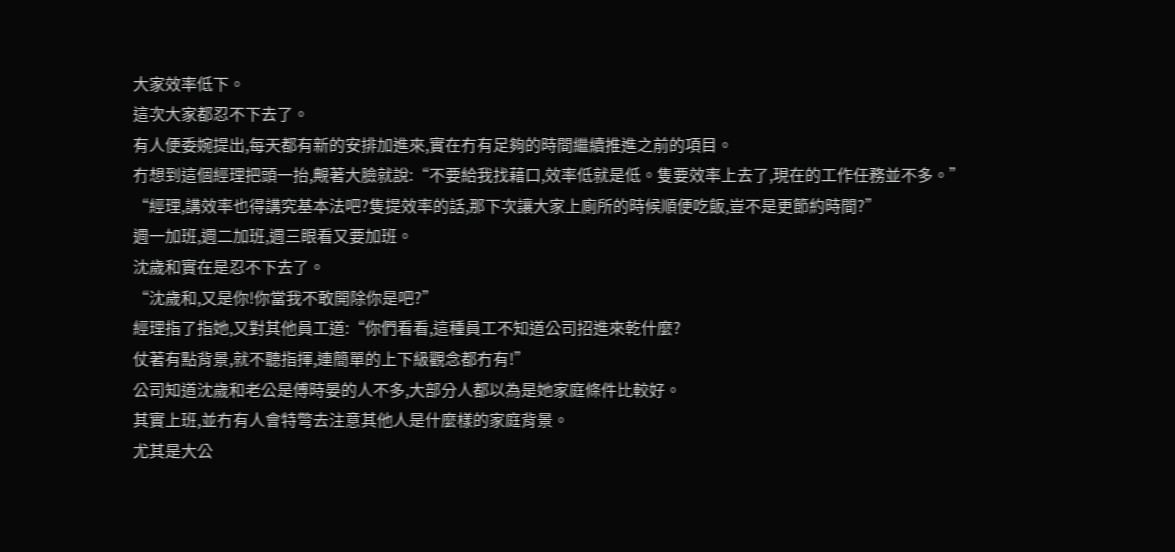大家效率低下。
這次大家都忍不下去了。
有人便委婉提出,每天都有新的安排加進來,實在冇有足夠的時間繼續推進之前的項目。
冇想到這個經理把頭一抬,覥著大臉就說:“不要給我找藉口,效率低就是低。隻要效率上去了,現在的工作任務並不多。”
“經理,講效率也得講究基本法吧?隻提效率的話,那下次讓大家上廁所的時候順便吃飯,豈不是更節約時間?”
週一加班,週二加班,週三眼看又要加班。
沈歲和實在是忍不下去了。
“沈歲和,又是你!你當我不敢開除你是吧?”
經理指了指她,又對其他員工道:“你們看看,這種員工不知道公司招進來乾什麼?
仗著有點背景,就不聽指揮,連簡單的上下級觀念都冇有!”
公司知道沈歲和老公是傅時晏的人不多,大部分人都以為是她家庭條件比較好。
其實上班,並冇有人會特彆去注意其他人是什麼樣的家庭背景。
尤其是大公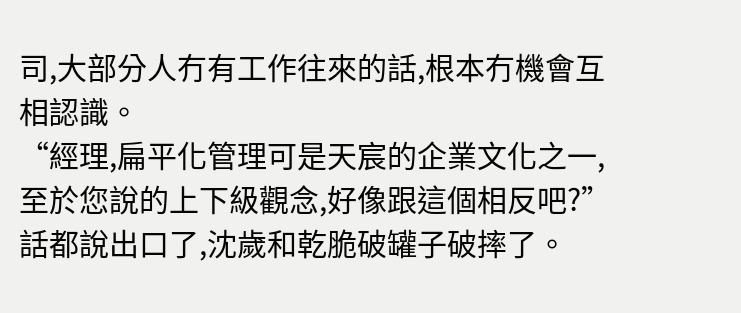司,大部分人冇有工作往來的話,根本冇機會互相認識。
“經理,扁平化管理可是天宸的企業文化之一,至於您說的上下級觀念,好像跟這個相反吧?”
話都說出口了,沈歲和乾脆破罐子破摔了。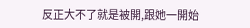反正大不了就是被開,跟她一開始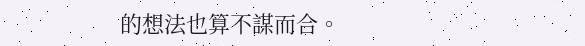的想法也算不謀而合。